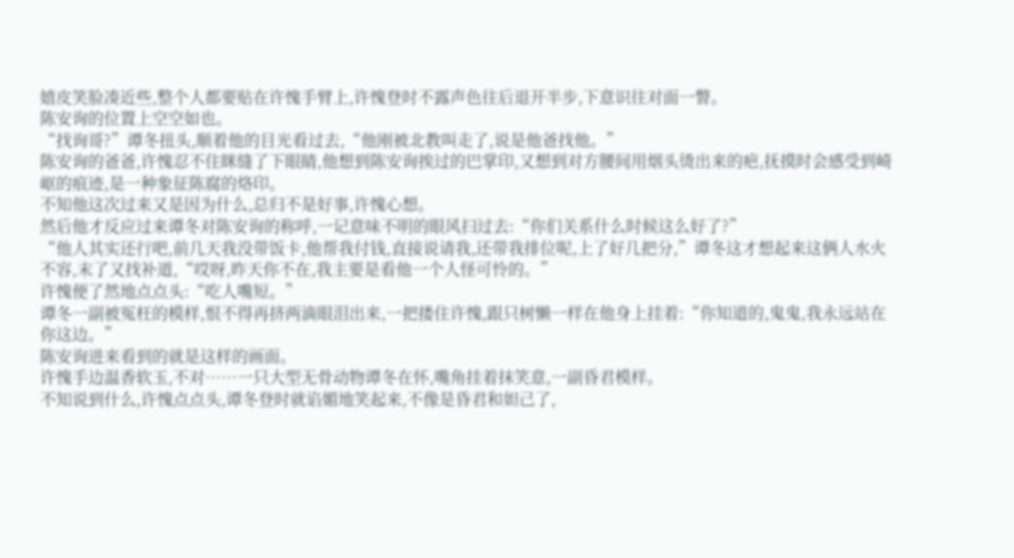嬉皮笑脸凑近些,整个人都要贴在许愧手臂上,许愧登时不露声色往后退开半步,下意识往对面一瞥。
陈安询的位置上空空如也。
“找询哥?”谭冬扭头,顺着他的目光看过去,“他刚被北教叫走了,说是他爸找他。”
陈安询的爸爸,许愧忍不住眯缝了下眼睛,他想到陈安询挨过的巴掌印,又想到对方腰间用烟头烫出来的疤,抚摸时会感受到崎岖的痕迹,是一种象征陈腐的烙印。
不知他这次过来又是因为什么,总归不是好事,许愧心想。
然后他才反应过来谭冬对陈安询的称呼,一记意味不明的眼风扫过去:“你们关系什么时候这么好了?”
“他人其实还行吧,前几天我没带饭卡,他帮我付钱,直接说请我,还带我排位呢,上了好几把分,”谭冬这才想起来这俩人水火不容,末了又找补道,“哎呀,昨天你不在,我主要是看他一个人怪可怜的。”
许愧便了然地点点头:“吃人嘴短。”
谭冬一副被冤枉的模样,恨不得再挤两滴眼泪出来,一把搂住许愧,跟只树懒一样在他身上挂着:“你知道的,鬼鬼,我永远站在你这边。”
陈安询进来看到的就是这样的画面。
许愧手边温香软玉,不对……一只大型无骨动物谭冬在怀,嘴角挂着抹笑意,一副昏君模样。
不知说到什么,许愧点点头,谭冬登时就谄媚地笑起来,不像是昏君和妲己了,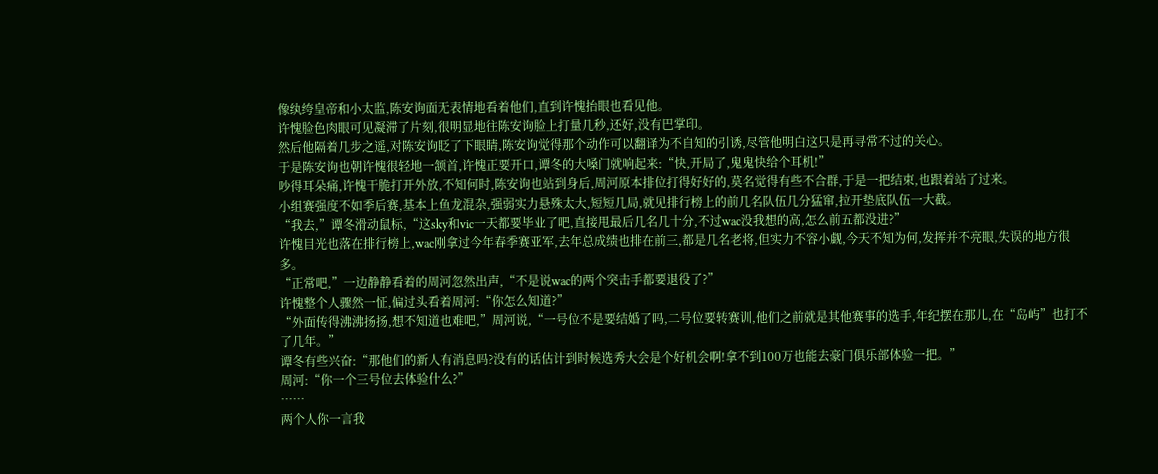像纨绔皇帝和小太监,陈安询面无表情地看着他们,直到许愧抬眼也看见他。
许愧脸色肉眼可见凝滞了片刻,很明显地往陈安询脸上打量几秒,还好,没有巴掌印。
然后他隔着几步之遥,对陈安询眨了下眼睛,陈安询觉得那个动作可以翻译为不自知的引诱,尽管他明白这只是再寻常不过的关心。
于是陈安询也朝许愧很轻地一颔首,许愧正要开口,谭冬的大嗓门就响起来:“快,开局了,鬼鬼快给个耳机!”
吵得耳朵痛,许愧干脆打开外放,不知何时,陈安询也站到身后,周河原本排位打得好好的,莫名觉得有些不合群,于是一把结束,也跟着站了过来。
小组赛强度不如季后赛,基本上鱼龙混杂,强弱实力悬殊太大,短短几局,就见排行榜上的前几名队伍几分猛窜,拉开垫底队伍一大截。
“我去,”谭冬滑动鼠标,“这sky和vic一天都要毕业了吧,直接甩最后几名几十分,不过wac没我想的高,怎么前五都没进?”
许愧目光也落在排行榜上,wac刚拿过今年春季赛亚军,去年总成绩也排在前三,都是几名老将,但实力不容小觑,今天不知为何,发挥并不亮眼,失误的地方很多。
“正常吧,”一边静静看着的周河忽然出声,“不是说wac的两个突击手都要退役了?”
许愧整个人骤然一怔,偏过头看着周河:“你怎么知道?”
“外面传得沸沸扬扬,想不知道也难吧,”周河说,“一号位不是要结婚了吗,二号位要转赛训,他们之前就是其他赛事的选手,年纪摆在那儿,在“岛屿”也打不了几年。”
谭冬有些兴奋:“那他们的新人有消息吗?没有的话估计到时候选秀大会是个好机会啊!拿不到100万也能去豪门俱乐部体验一把。”
周河:“你一个三号位去体验什么?”
……
两个人你一言我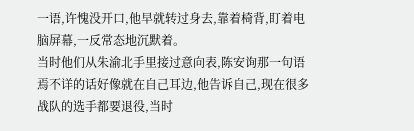一语,许愧没开口,他早就转过身去,靠着椅背,盯着电脑屏幕,一反常态地沉默着。
当时他们从朱渝北手里接过意向表,陈安询那一句语焉不详的话好像就在自己耳边,他告诉自己,现在很多战队的选手都要退役,当时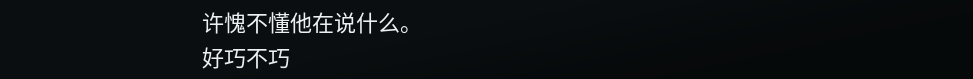许愧不懂他在说什么。
好巧不巧